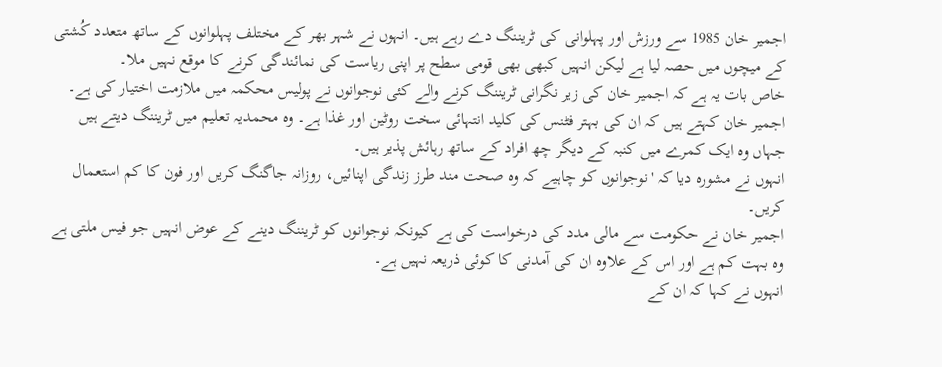اجمیر خان 1985 سے ورزش اور پہلوانی کی ٹریننگ دے رہے ہیں۔ انہوں نے شہر بھر کے مختلف پہلوانوں کے ساتھ متعدد کُشتی کے میچوں میں حصہ لیا ہے لیکن انہیں کبھی بھی قومی سطح پر اپنی ریاست کی نمائندگی کرنے کا موقع نہیں ملا۔
خاص بات یہ ہے کہ اجمیر خان کی زیر نگرانی ٹریننگ کرنے والے کئی نوجوانوں نے پولیس محکمہ میں ملازمت اختیار کی ہے۔
اجمیر خان کہتے ہیں کہ ان کی بہتر فٹنس کی کلید انتہائی سخت روٹین اور غذا ہے۔ وہ محمدیہ تعلیم میں ٹریننگ دیتے ہیں جہاں وہ ایک کمرے میں کنبہ کے دیگر چھ افراد کے ساتھ رہائش پذیر ہیں۔
انہوں نے مشورہ دیا کہ 'نوجوانوں کو چاہیے کہ وہ صحت مند طرز زندگی اپنائیں، روزانہ جاگنگ کریں اور فون کا کم استعمال کریں۔
اجمیر خان نے حکومت سے مالی مدد کی درخواست کی ہے کیونکہ نوجوانوں کو ٹریننگ دینے کے عوض انہیں جو فیس ملتی ہے وہ بہت کم ہے اور اس کے علاوہ ان کی آمدنی کا کوئی ذریعہ نہیں ہے۔
انہوں نے کہا کہ ان کے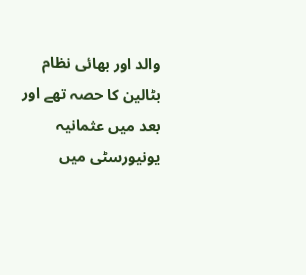والد اور بھائی نظام بٹالین کا حصہ تھے اور بعد میں عثمانیہ یونیورسٹی میں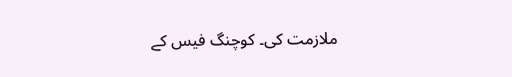ملازمت کی۔ کوچنگ فیس کے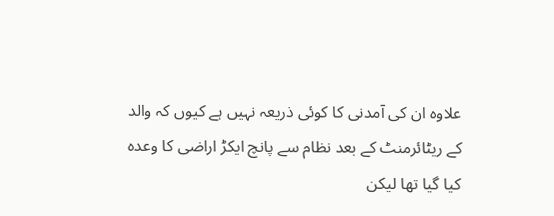علاوہ ان کی آمدنی کا کوئی ذریعہ نہیں ہے کیوں کہ والد کے ریٹائرمنٹ کے بعد نظام سے پانچ ایکڑ اراضی کا وعدہ کیا گیا تھا لیکن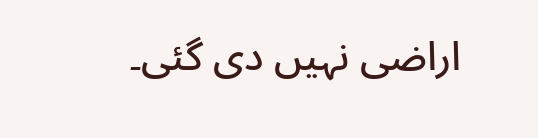اراضی نہیں دی گئی۔